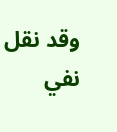وقد نقل نفي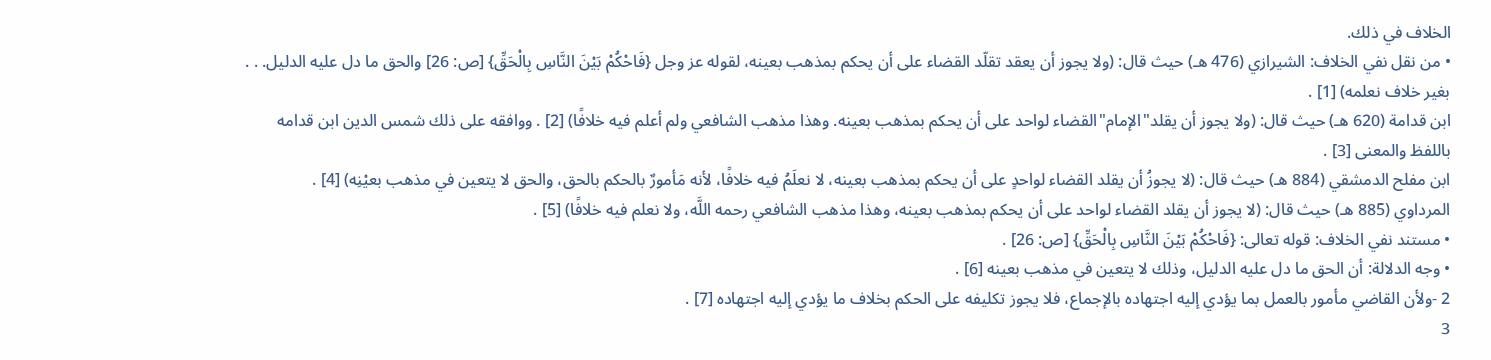الخلاف في ذلك.
• من نقل نفي الخلاف: الشيرازي (476 هـ) حيث قال: (ولا يجوز أن يعقد تقلّد القضاء على أن يحكم بمذهب بعينه، لقوله عز وجل {فَاحْكُمْ بَيْنَ النَّاسِ بِالْحَقِّ} [ص: 26] والحق ما دل عليه الدليل. . . بغير خلاف نعلمه) [1] .
ابن قدامة (620 هـ) حيث قال: (ولا يجوز أن يقلد"الإمام"القضاء لواحد على أن يحكم بمذهب بعينه. وهذا مذهب الشافعي ولم أعلم فيه خلافًا) [2] . ووافقه على ذلك شمس الدين ابن قدامه باللفظ والمعنى [3] .
ابن مفلح الدمشقي (884 هـ) حيث قال: (لا يجوزُ أن يقلد القضاء لواحدٍ على أن يحكم بمذهب بعينه، لا نعلَمُ فيه خلافًا، لأنه مَأمورٌ بالحكم بالحق، والحق لا يتعين في مذهب بعيْنِه) [4] .
المرداوي (885 هـ) حيث قال: (لا يجوز أن يقلد القضاء لواحد على أن يحكم بمذهب بعينه، وهذا مذهب الشافعي رحمه اللَّه، ولا نعلم فيه خلافًا) [5] .
• مستند نفي الخلاف: قوله تعالى: {فَاحْكُمْ بَيْنَ النَّاسِ بِالْحَقِّ} [ص: 26] .
• وجه الدلالة: أن الحق ما دل عليه الدليل، وذلك لا يتعين في مذهب بعينه [6] .
2 -ولأن القاضي مأمور بالعمل بما يؤدي إليه اجتهاده بالإجماع، فلا يجوز تكليفه على الحكم بخلاف ما يؤدي إليه اجتهاده [7] .
3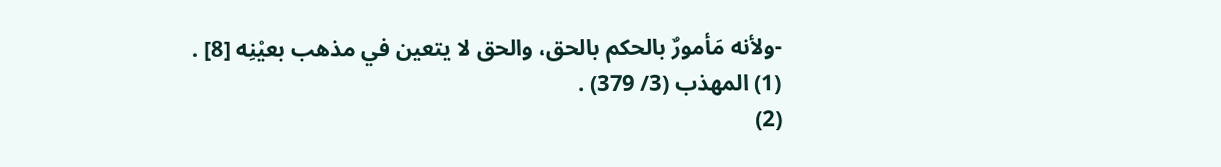-ولأنه مَأمورٌ بالحكم بالحق، والحق لا يتعين في مذهب بعيْنِه [8] .
(1) المهذب (3/ 379) .
(2)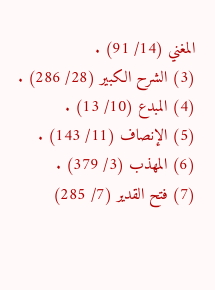المغني (14/ 91) .
(3) الشرح الكبير (28/ 286) .
(4) المبدع (10/ 13) .
(5) الإنصاف (11/ 143) .
(6) المهذب (3/ 379) .
(7) فتح القدير (7/ 285)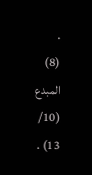.
(8) المبدع (10/ 13) .